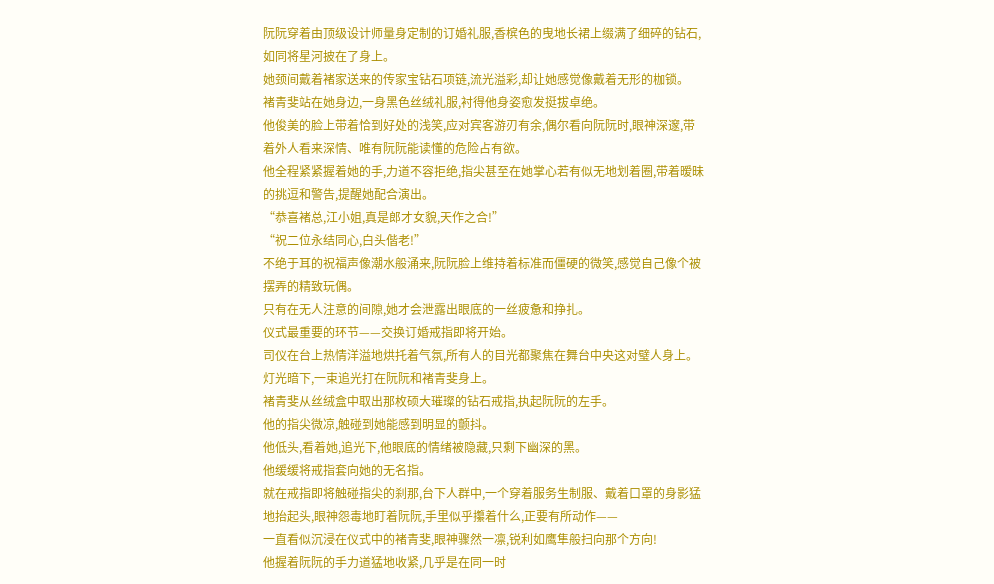阮阮穿着由顶级设计师量身定制的订婚礼服,香槟色的曳地长裙上缀满了细碎的钻石,如同将星河披在了身上。
她颈间戴着褚家送来的传家宝钻石项链,流光溢彩,却让她感觉像戴着无形的枷锁。
褚青斐站在她身边,一身黑色丝绒礼服,衬得他身姿愈发挺拔卓绝。
他俊美的脸上带着恰到好处的浅笑,应对宾客游刃有余,偶尔看向阮阮时,眼神深邃,带着外人看来深情、唯有阮阮能读懂的危险占有欲。
他全程紧紧握着她的手,力道不容拒绝,指尖甚至在她掌心若有似无地划着圈,带着暧昧的挑逗和警告,提醒她配合演出。
“恭喜褚总,江小姐,真是郎才女貌,天作之合!”
“祝二位永结同心,白头偕老!”
不绝于耳的祝福声像潮水般涌来,阮阮脸上维持着标准而僵硬的微笑,感觉自己像个被摆弄的精致玩偶。
只有在无人注意的间隙,她才会泄露出眼底的一丝疲惫和挣扎。
仪式最重要的环节——交换订婚戒指即将开始。
司仪在台上热情洋溢地烘托着气氛,所有人的目光都聚焦在舞台中央这对璧人身上。
灯光暗下,一束追光打在阮阮和褚青斐身上。
褚青斐从丝绒盒中取出那枚硕大璀璨的钻石戒指,执起阮阮的左手。
他的指尖微凉,触碰到她能感到明显的颤抖。
他低头,看着她,追光下,他眼底的情绪被隐藏,只剩下幽深的黑。
他缓缓将戒指套向她的无名指。
就在戒指即将触碰指尖的刹那,台下人群中,一个穿着服务生制服、戴着口罩的身影猛地抬起头,眼神怨毒地盯着阮阮,手里似乎攥着什么,正要有所动作——
一直看似沉浸在仪式中的褚青斐,眼神骤然一凛,锐利如鹰隼般扫向那个方向!
他握着阮阮的手力道猛地收紧,几乎是在同一时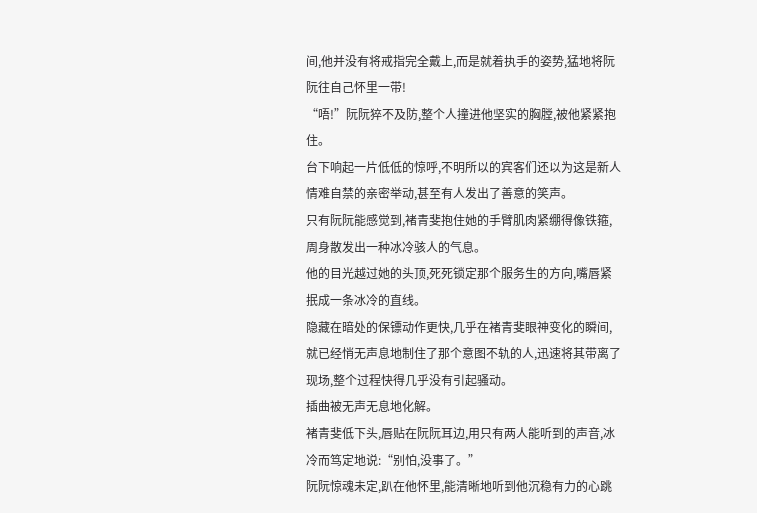间,他并没有将戒指完全戴上,而是就着执手的姿势,猛地将阮阮往自己怀里一带!
“唔!”阮阮猝不及防,整个人撞进他坚实的胸膛,被他紧紧抱住。
台下响起一片低低的惊呼,不明所以的宾客们还以为这是新人情难自禁的亲密举动,甚至有人发出了善意的笑声。
只有阮阮能感觉到,褚青斐抱住她的手臂肌肉紧绷得像铁箍,周身散发出一种冰冷骇人的气息。
他的目光越过她的头顶,死死锁定那个服务生的方向,嘴唇紧抿成一条冰冷的直线。
隐藏在暗处的保镖动作更快,几乎在褚青斐眼神变化的瞬间,就已经悄无声息地制住了那个意图不轨的人,迅速将其带离了现场,整个过程快得几乎没有引起骚动。
插曲被无声无息地化解。
褚青斐低下头,唇贴在阮阮耳边,用只有两人能听到的声音,冰冷而笃定地说:“别怕,没事了。”
阮阮惊魂未定,趴在他怀里,能清晰地听到他沉稳有力的心跳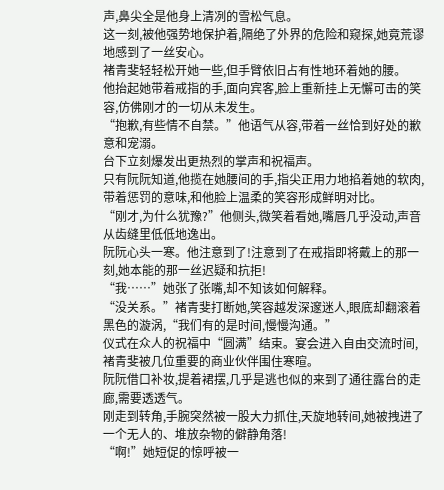声,鼻尖全是他身上清冽的雪松气息。
这一刻,被他强势地保护着,隔绝了外界的危险和窥探,她竟荒谬地感到了一丝安心。
褚青斐轻轻松开她一些,但手臂依旧占有性地环着她的腰。
他抬起她带着戒指的手,面向宾客,脸上重新挂上无懈可击的笑容,仿佛刚才的一切从未发生。
“抱歉,有些情不自禁。”他语气从容,带着一丝恰到好处的歉意和宠溺。
台下立刻爆发出更热烈的掌声和祝福声。
只有阮阮知道,他揽在她腰间的手,指尖正用力地掐着她的软肉,带着惩罚的意味,和他脸上温柔的笑容形成鲜明对比。
“刚才,为什么犹豫?”他侧头,微笑着看她,嘴唇几乎没动,声音从齿缝里低低地逸出。
阮阮心头一寒。他注意到了!注意到了在戒指即将戴上的那一刻,她本能的那一丝迟疑和抗拒!
“我……”她张了张嘴,却不知该如何解释。
“没关系。”褚青斐打断她,笑容越发深邃迷人,眼底却翻滚着黑色的漩涡,“我们有的是时间,慢慢沟通。”
仪式在众人的祝福中“圆满”结束。宴会进入自由交流时间,褚青斐被几位重要的商业伙伴围住寒暄。
阮阮借口补妆,提着裙摆,几乎是逃也似的来到了通往露台的走廊,需要透透气。
刚走到转角,手腕突然被一股大力抓住,天旋地转间,她被拽进了一个无人的、堆放杂物的僻静角落!
“啊!”她短促的惊呼被一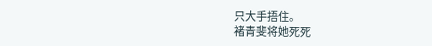只大手捂住。
褚青斐将她死死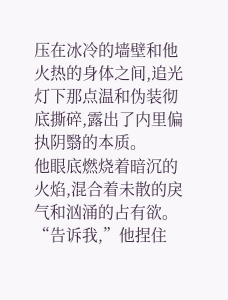压在冰冷的墙壁和他火热的身体之间,追光灯下那点温和伪装彻底撕碎,露出了内里偏执阴翳的本质。
他眼底燃烧着暗沉的火焰,混合着未散的戾气和汹涌的占有欲。
“告诉我,”他捏住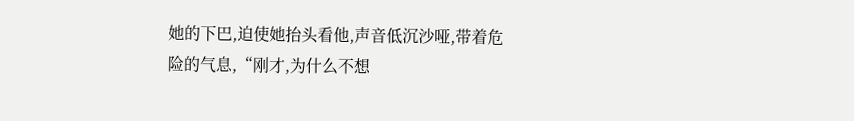她的下巴,迫使她抬头看他,声音低沉沙哑,带着危险的气息,“刚才,为什么不想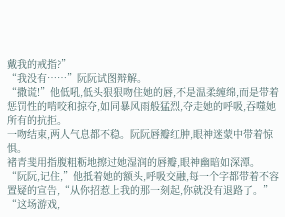戴我的戒指?”
“我没有……”阮阮试图辩解。
“撒谎!”他低吼,低头狠狠吻住她的唇,不是温柔缠绵,而是带着惩罚性的啃咬和掠夺,如同暴风雨般猛烈,夺走她的呼吸,吞噬她所有的抗拒。
一吻结束,两人气息都不稳。阮阮唇瓣红肿,眼神迷蒙中带着惊惧。
褚青斐用指腹粗粝地擦过她湿润的唇瓣,眼神幽暗如深潭。
“阮阮,记住,”他抵着她的额头,呼吸交融,每一个字都带着不容置疑的宣告,“从你招惹上我的那一刻起,你就没有退路了。”
“这场游戏,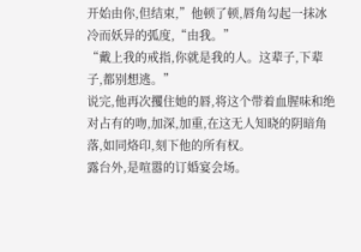开始由你,但结束,”他顿了顿,唇角勾起一抹冰冷而妖异的弧度,“由我。”
“戴上我的戒指,你就是我的人。这辈子,下辈子,都别想逃。”
说完,他再次攫住她的唇,将这个带着血腥味和绝对占有的吻,加深,加重,在这无人知晓的阴暗角落,如同烙印,刻下他的所有权。
露台外,是喧嚣的订婚宴会场。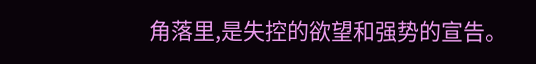角落里,是失控的欲望和强势的宣告。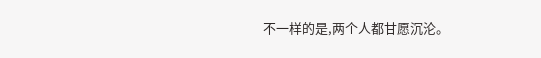不一样的是,两个人都甘愿沉沦。